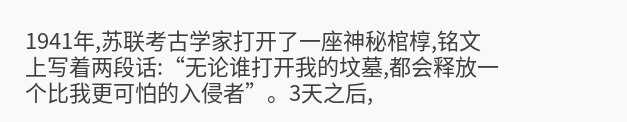1941年,苏联考古学家打开了一座神秘棺椁,铭文上写着两段话:“无论谁打开我的坟墓,都会释放一个比我更可怕的入侵者”。3天之后,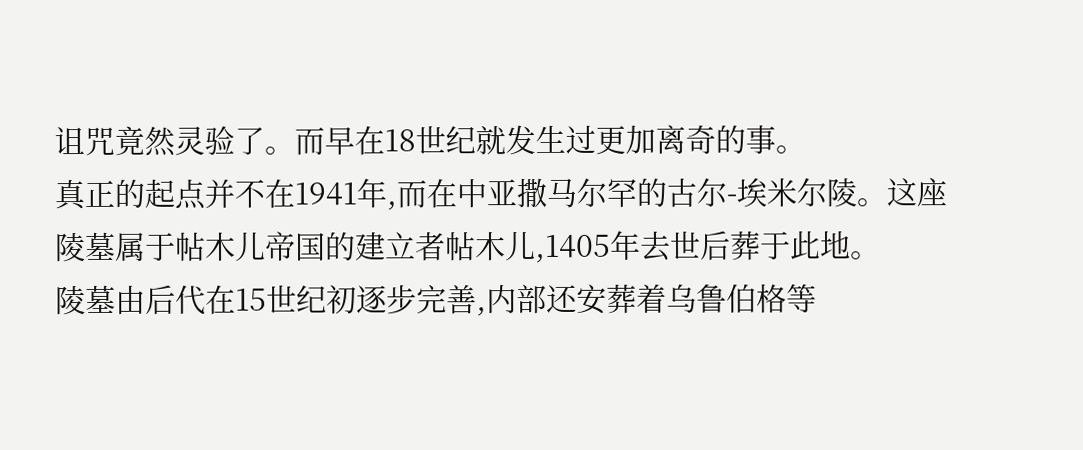诅咒竟然灵验了。而早在18世纪就发生过更加离奇的事。
真正的起点并不在1941年,而在中亚撒马尔罕的古尔-埃米尔陵。这座陵墓属于帖木儿帝国的建立者帖木儿,1405年去世后葬于此地。
陵墓由后代在15世纪初逐步完善,内部还安葬着乌鲁伯格等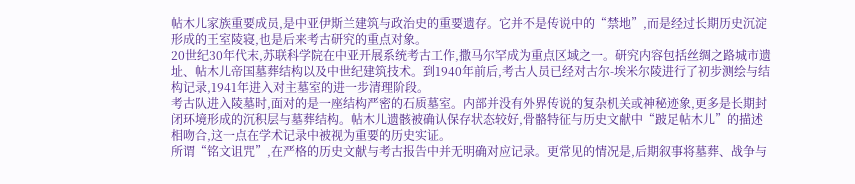帖木儿家族重要成员,是中亚伊斯兰建筑与政治史的重要遗存。它并不是传说中的“禁地”,而是经过长期历史沉淀形成的王室陵寝,也是后来考古研究的重点对象。
20世纪30年代末,苏联科学院在中亚开展系统考古工作,撒马尔罕成为重点区域之一。研究内容包括丝绸之路城市遗址、帖木儿帝国墓葬结构以及中世纪建筑技术。到1940年前后,考古人员已经对古尔-埃米尔陵进行了初步测绘与结构记录,1941年进入对主墓室的进一步清理阶段。
考古队进入陵墓时,面对的是一座结构严密的石质墓室。内部并没有外界传说的复杂机关或神秘迹象,更多是长期封闭环境形成的沉积层与墓葬结构。帖木儿遗骸被确认保存状态较好,骨骼特征与历史文献中“跛足帖木儿”的描述相吻合,这一点在学术记录中被视为重要的历史实证。
所谓“铭文诅咒”,在严格的历史文献与考古报告中并无明确对应记录。更常见的情况是,后期叙事将墓葬、战争与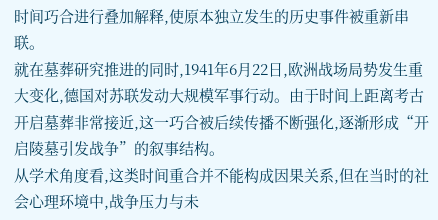时间巧合进行叠加解释,使原本独立发生的历史事件被重新串联。
就在墓葬研究推进的同时,1941年6月22日,欧洲战场局势发生重大变化,德国对苏联发动大规模军事行动。由于时间上距离考古开启墓葬非常接近,这一巧合被后续传播不断强化,逐渐形成“开启陵墓引发战争”的叙事结构。
从学术角度看,这类时间重合并不能构成因果关系,但在当时的社会心理环境中,战争压力与未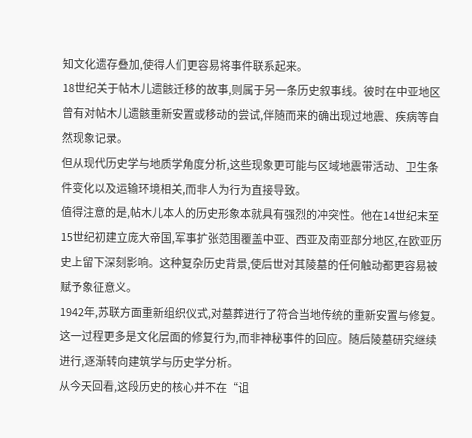知文化遗存叠加,使得人们更容易将事件联系起来。
18世纪关于帖木儿遗骸迁移的故事,则属于另一条历史叙事线。彼时在中亚地区曾有对帖木儿遗骸重新安置或移动的尝试,伴随而来的确出现过地震、疾病等自然现象记录。
但从现代历史学与地质学角度分析,这些现象更可能与区域地震带活动、卫生条件变化以及运输环境相关,而非人为行为直接导致。
值得注意的是,帖木儿本人的历史形象本就具有强烈的冲突性。他在14世纪末至15世纪初建立庞大帝国,军事扩张范围覆盖中亚、西亚及南亚部分地区,在欧亚历史上留下深刻影响。这种复杂历史背景,使后世对其陵墓的任何触动都更容易被赋予象征意义。
1942年,苏联方面重新组织仪式,对墓葬进行了符合当地传统的重新安置与修复。这一过程更多是文化层面的修复行为,而非神秘事件的回应。随后陵墓研究继续进行,逐渐转向建筑学与历史学分析。
从今天回看,这段历史的核心并不在“诅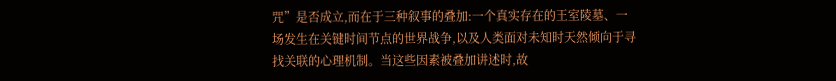咒”是否成立,而在于三种叙事的叠加:一个真实存在的王室陵墓、一场发生在关键时间节点的世界战争,以及人类面对未知时天然倾向于寻找关联的心理机制。当这些因素被叠加讲述时,故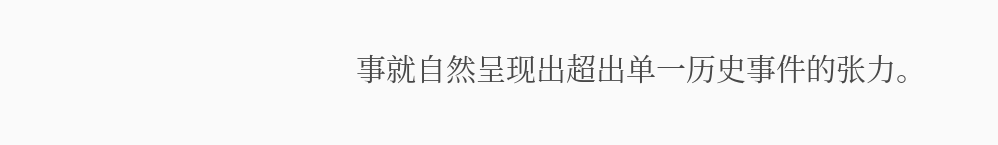事就自然呈现出超出单一历史事件的张力。